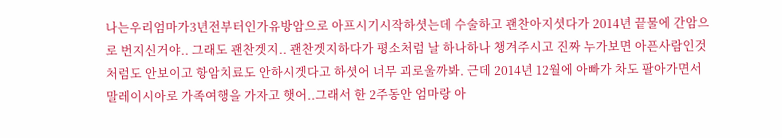나는우리엄마가3년전부터인가유방암으로 아프시기시작하셧는데 수술하고 괜찬아지셧다가 2014년 끝물에 간암으로 번지신거야.. 그래도 괜찬겟지.. 괜찬겟지하다가 평소처럼 날 하나하나 챙겨주시고 진짜 누가보면 아픈사람인것처럼도 안보이고 항암치료도 안하시겟다고 하셧어 너무 괴로울까봐. 근데 2014년 12월에 아빠가 차도 팔아가면서 말레이시아로 가족여행을 가자고 햇어..그래서 한 2주동안 엄마랑 아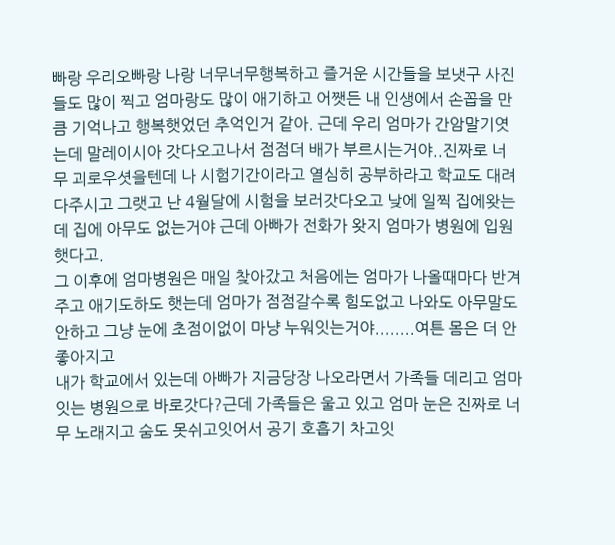빠랑 우리오빠랑 나랑 너무너무행복하고 즐거운 시간들을 보냇구 사진들도 많이 찍고 엄마랑도 많이 애기하고 어쨋든 내 인생에서 손꼽을 만큼 기억나고 행복햇었던 추억인거 같아. 근데 우리 엄마가 간암말기엿는데 말레이시아 갓다오고나서 점점더 배가 부르시는거야..진짜로 너무 괴로우셧을텐데 나 시험기간이라고 열심히 공부하라고 학교도 대려다주시고 그랫고 난 4월달에 시험을 보러갓다오고 낮에 일찍 집에왓는데 집에 아무도 없는거야 근데 아빠가 전화가 왓지 엄마가 병원에 입원햇다고.
그 이후에 엄마병원은 매일 찾아갔고 처음에는 엄마가 나올때마다 반겨주고 애기도하도 햇는데 엄마가 점점갈수록 힘도없고 나와도 아무말도 안하고 그냥 눈에 초점이없이 마냥 누워잇는거야........여튼 몸은 더 안좋아지고
내가 학교에서 있는데 아빠가 지금당장 나오라면서 가족들 데리고 엄마잇는 병원으로 바로갓다?근데 가족들은 울고 있고 엄마 눈은 진짜로 너무 노래지고 숨도 못쉬고잇어서 공기 호흡기 차고잇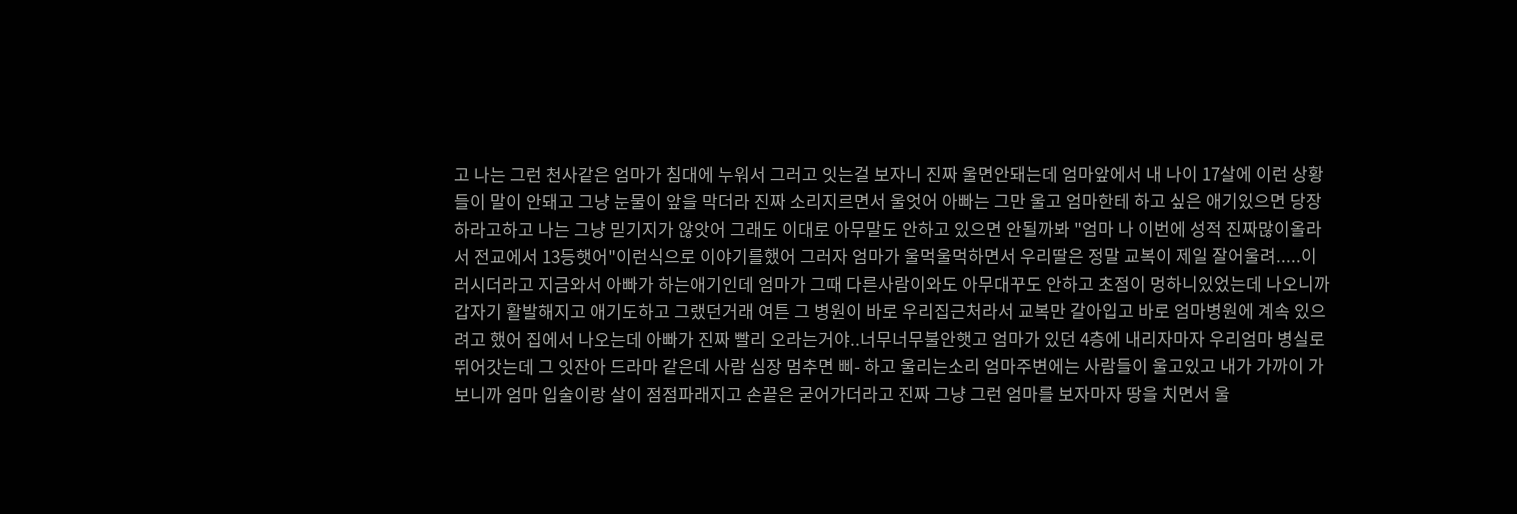고 나는 그런 천사같은 엄마가 침대에 누워서 그러고 잇는걸 보자니 진짜 울면안돼는데 엄마앞에서 내 나이 17살에 이런 상황들이 말이 안돼고 그냥 눈물이 앞을 막더라 진짜 소리지르면서 울엇어 아빠는 그만 울고 엄마한테 하고 싶은 애기있으면 당장 하라고하고 나는 그냥 믿기지가 않앗어 그래도 이대로 아무말도 안하고 있으면 안될까봐 "엄마 나 이번에 성적 진짜많이올라서 전교에서 13등햇어"이런식으로 이야기를했어 그러자 엄마가 울먹울먹하면서 우리딸은 정말 교복이 제일 잘어울려.....이러시더라고 지금와서 아빠가 하는애기인데 엄마가 그때 다른사람이와도 아무대꾸도 안하고 초점이 멍하니있었는데 나오니까 갑자기 활발해지고 애기도하고 그랬던거래 여튼 그 병원이 바로 우리집근처라서 교복만 갈아입고 바로 엄마병원에 계속 있으려고 했어 집에서 나오는데 아빠가 진짜 빨리 오라는거야..너무너무불안햇고 엄마가 있던 4층에 내리자마자 우리엄마 병실로 뛰어갓는데 그 잇잔아 드라마 같은데 사람 심장 멈추면 삐- 하고 울리는소리 엄마주변에는 사람들이 울고있고 내가 가까이 가보니까 엄마 입술이랑 살이 점점파래지고 손끝은 굳어가더라고 진짜 그냥 그런 엄마를 보자마자 땅을 치면서 울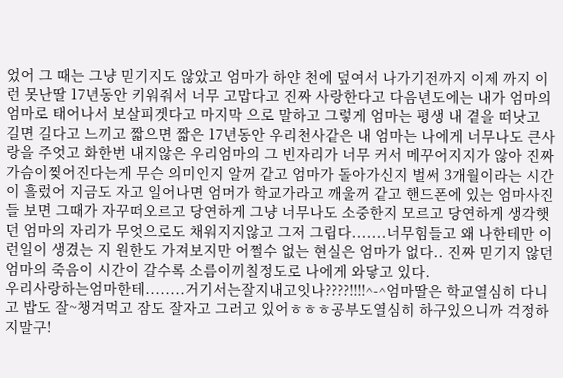었어 그 때는 그냥 믿기지도 않았고 엄마가 하얀 천에 덮여서 나가기전까지 이제 까지 이런 못난딸 17년동안 키워줘서 너무 고맙다고 진짜 사랑한다고 다음년도에는 내가 엄마의 엄마로 태어나서 보살피겟다고 마지막 으로 말하고 그렇게 엄마는 평생 내 곁을 떠낫고 길면 길다고 느끼고 짧으면 짧은 17년동안 우리천사같은 내 엄마는 나에게 너무나도 큰사랑을 주엇고 화한번 내지않은 우리엄마의 그 빈자리가 너무 커서 메꾸어지지가 않아 진짜 가슴이찢어진다는게 무슨 의미인지 알꺼 같고 엄마가 돌아가신지 벌써 3개월이라는 시간이 흘렀어 지금도 자고 일어나면 엄머가 학교가라고 깨울꺼 같고 핸드폰에 있는 엄마사진들 보면 그때가 자꾸떠오르고 당연하게 그냥 너무나도 소중한지 모르고 당연하게 생각햇던 엄마의 자리가 무엇으로도 채워지지않고 그저 그립다.......너무힘들고 왜 나한테만 이런일이 생겼는 지 원한도 가져보지만 어쩔수 없는 현실은 엄마가 없다.. 진짜 믿기지 않던 엄마의 죽음이 시간이 갈수록 소름이끼칠정도로 나에게 와닿고 있다.
우리사랑하는엄마한테........거기서는잘지내고잇나????!!!!^-^엄마딸은 학교열심히 다니고 밥도 잘~챙겨먹고 잠도 잘자고 그러고 있어ㅎㅎㅎ공부도열심히 하구있으니까 걱정하지말구!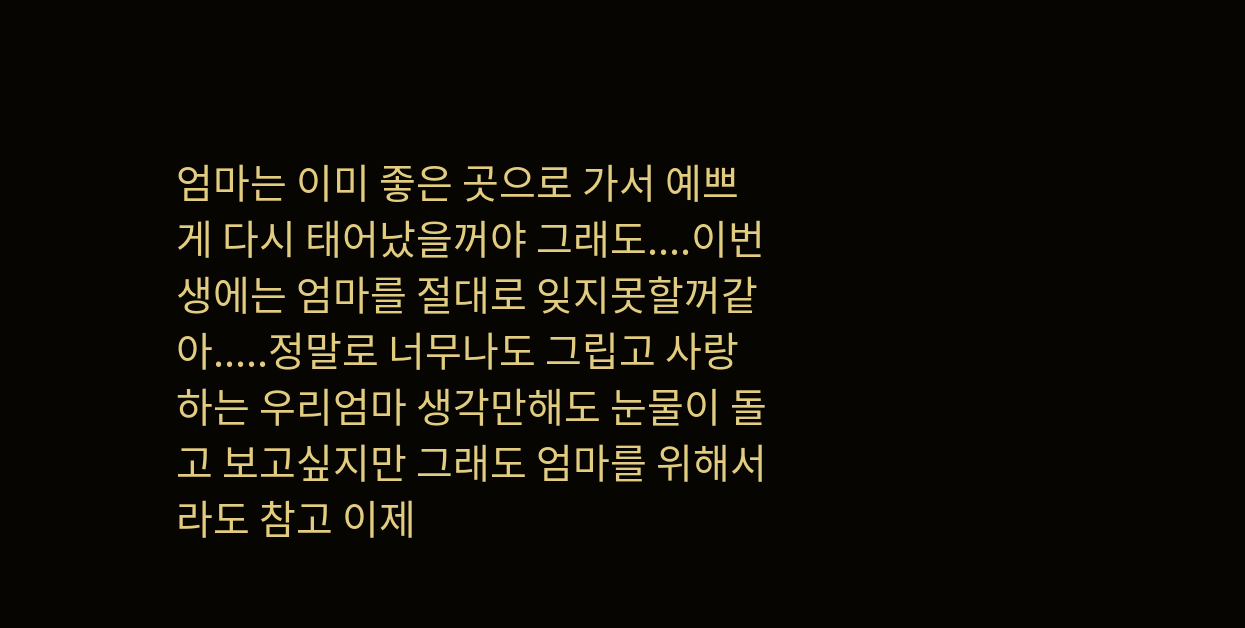엄마는 이미 좋은 곳으로 가서 예쁘게 다시 태어났을꺼야 그래도....이번생에는 엄마를 절대로 잊지못할꺼같아.....정말로 너무나도 그립고 사랑하는 우리엄마 생각만해도 눈물이 돌고 보고싶지만 그래도 엄마를 위해서라도 참고 이제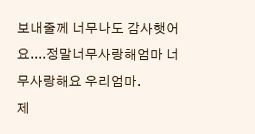보내줄께 너무나도 감사햇어요....정말너무사랑해엄마 너무사랑해요 우리엄마.
제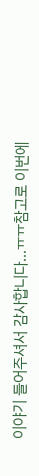이야기 들어주셔서 감사합니다...ㅠㅠ참고로 이번에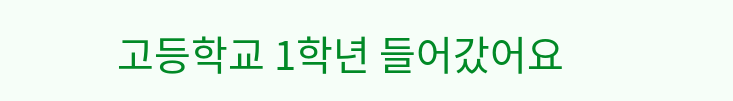고등학교 1학년 들어갔어요